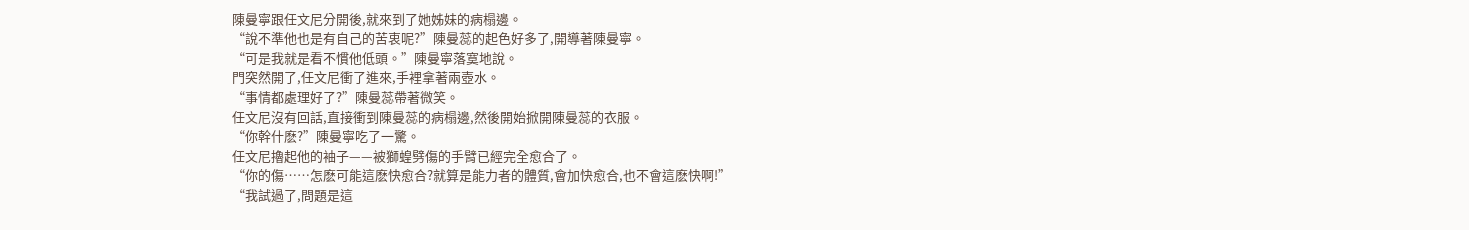陳曼寧跟任文尼分開後,就來到了她姊妹的病榻邊。
“說不準他也是有自己的苦衷呢?”陳曼蕊的起色好多了,開導著陳曼寧。
“可是我就是看不慣他低頭。”陳曼寧落寞地說。
門突然開了,任文尼衝了進來,手裡拿著兩壺水。
“事情都處理好了?”陳曼蕊帶著微笑。
任文尼沒有回話,直接衝到陳曼蕊的病榻邊,然後開始掀開陳曼蕊的衣服。
“你幹什麽?”陳曼寧吃了一驚。
任文尼擼起他的袖子——被獅蝗劈傷的手臂已經完全愈合了。
“你的傷……怎麽可能這麽快愈合?就算是能力者的體質,會加快愈合,也不會這麽快啊!”
“我試過了,問題是這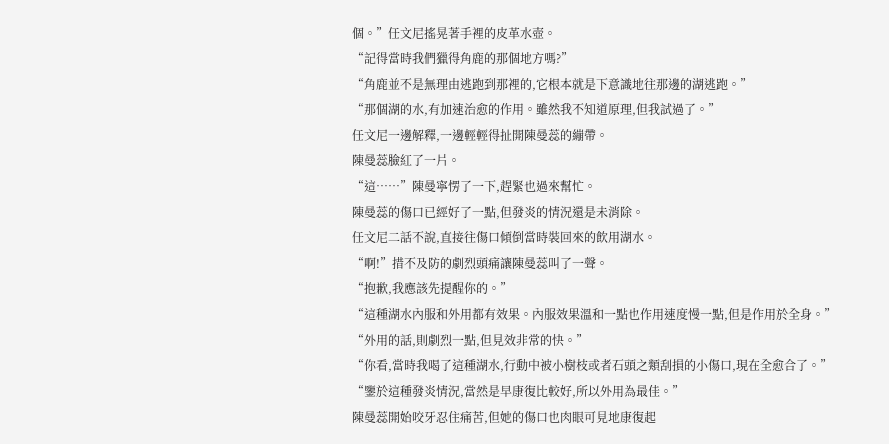個。”任文尼搖晃著手裡的皮革水壺。
“記得當時我們獵得角鹿的那個地方嗎?”
“角鹿並不是無理由逃跑到那裡的,它根本就是下意識地往那邊的湖逃跑。”
“那個湖的水,有加速治愈的作用。雖然我不知道原理,但我試過了。”
任文尼一邊解釋,一邊輕輕得扯開陳曼蕊的繃帶。
陳曼蕊臉紅了一片。
“這……”陳曼寧愣了一下,趕緊也過來幫忙。
陳曼蕊的傷口已經好了一點,但發炎的情況還是未消除。
任文尼二話不說,直接往傷口傾倒當時裝回來的飲用湖水。
“啊!”措不及防的劇烈頭痛讓陳曼蕊叫了一聲。
“抱歉,我應該先提醒你的。”
“這種湖水內服和外用都有效果。內服效果溫和一點也作用速度慢一點,但是作用於全身。”
“外用的話,則劇烈一點,但見效非常的快。”
“你看,當時我喝了這種湖水,行動中被小樹枝或者石頭之類刮損的小傷口,現在全愈合了。”
“鑒於這種發炎情況,當然是早康復比較好,所以外用為最佳。”
陳曼蕊開始咬牙忍住痛苦,但她的傷口也肉眼可見地康復起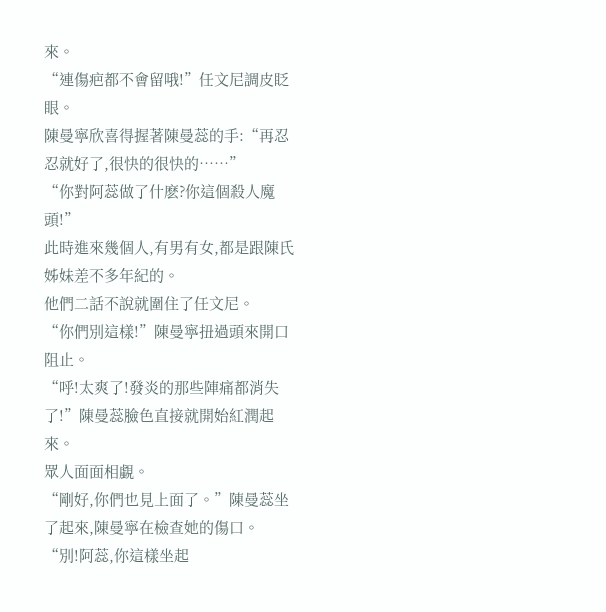來。
“連傷疤都不會留哦!”任文尼調皮眨眼。
陳曼寧欣喜得握著陳曼蕊的手:“再忍忍就好了,很快的很快的……”
“你對阿蕊做了什麽?你這個殺人魔頭!”
此時進來幾個人,有男有女,都是跟陳氏姊妹差不多年紀的。
他們二話不說就圍住了任文尼。
“你們別這樣!”陳曼寧扭過頭來開口阻止。
“呼!太爽了!發炎的那些陣痛都消失了!”陳曼蕊臉色直接就開始紅潤起來。
眾人面面相覷。
“剛好,你們也見上面了。”陳曼蕊坐了起來,陳曼寧在檢查她的傷口。
“別!阿蕊,你這樣坐起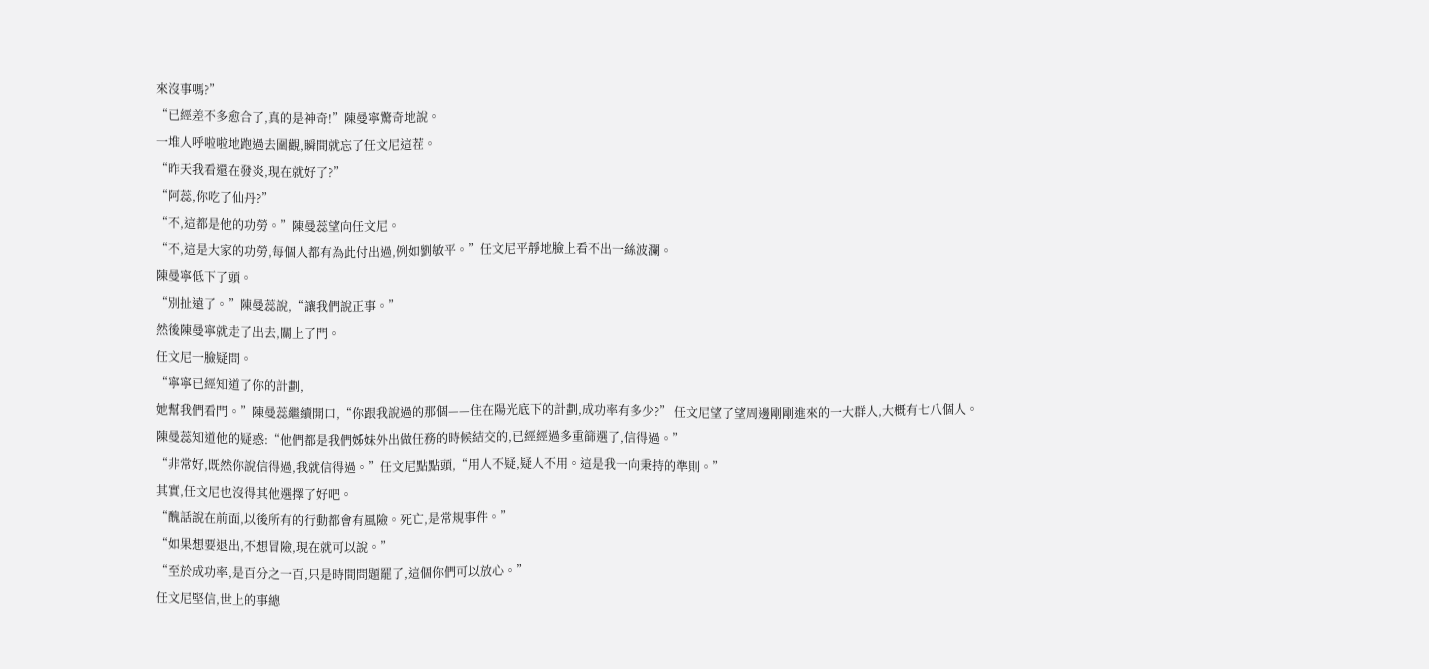來沒事嗎?”
“已經差不多愈合了,真的是神奇!”陳曼寧驚奇地說。
一堆人呼啦啦地跑過去圍觀,瞬間就忘了任文尼這茬。
“昨天我看還在發炎,現在就好了?”
“阿蕊,你吃了仙丹?”
“不,這都是他的功勞。”陳曼蕊望向任文尼。
“不,這是大家的功勞,每個人都有為此付出過,例如劉敏平。”任文尼平靜地臉上看不出一絲波瀾。
陳曼寧低下了頭。
“別扯遠了。”陳曼蕊說,“讓我們說正事。”
然後陳曼寧就走了出去,關上了門。
任文尼一臉疑問。
“寧寧已經知道了你的計劃,
她幫我們看門。”陳曼蕊繼續開口,“你跟我說過的那個——住在陽光底下的計劃,成功率有多少?” 任文尼望了望周邊剛剛進來的一大群人,大概有七八個人。
陳曼蕊知道他的疑惑:“他們都是我們姊妹外出做任務的時候結交的,已經經過多重篩選了,信得過。”
“非常好,既然你說信得過,我就信得過。”任文尼點點頭,“用人不疑,疑人不用。這是我一向秉持的準則。”
其實,任文尼也沒得其他選擇了好吧。
“醜話說在前面,以後所有的行動都會有風險。死亡,是常規事件。”
“如果想要退出,不想冒險,現在就可以說。”
“至於成功率,是百分之一百,只是時間問題罷了,這個你們可以放心。”
任文尼堅信,世上的事總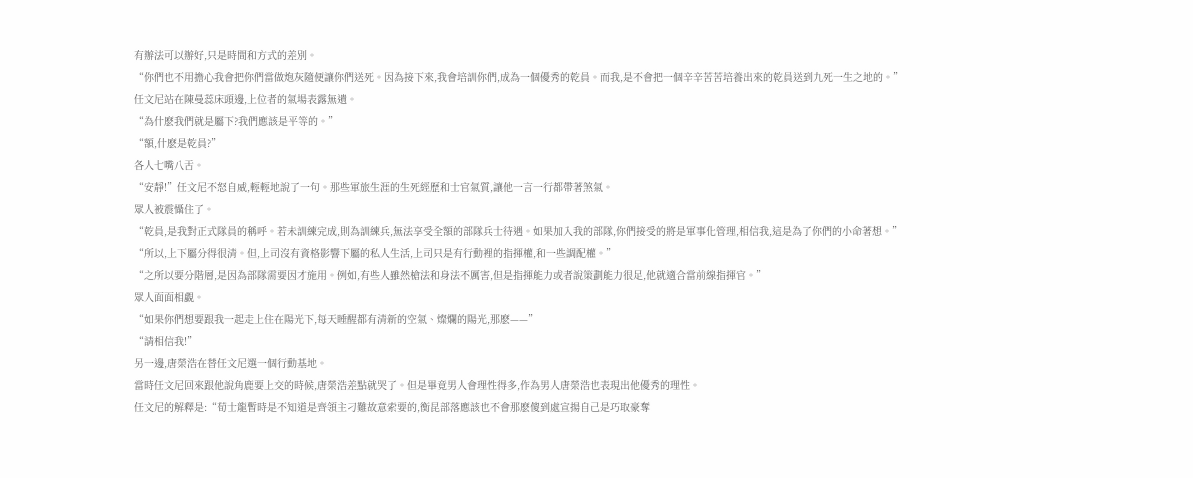有辦法可以辦好,只是時間和方式的差別。
“你們也不用擔心我會把你們當做炮灰隨便讓你們送死。因為接下來,我會培訓你們,成為一個優秀的乾員。而我,是不會把一個辛辛苦苦培養出來的乾員送到九死一生之地的。”
任文尼站在陳曼蕊床頭邊,上位者的氣場表露無遺。
“為什麽我們就是屬下?我們應該是平等的。”
“額,什麽是乾員?”
各人七嘴八舌。
“安靜!”任文尼不怒自威,輕輕地說了一句。那些軍旅生涯的生死經歷和士官氣質,讓他一言一行都帶著煞氣。
眾人被震懾住了。
“乾員,是我對正式隊員的稱呼。若未訓練完成,則為訓練兵,無法享受全額的部隊兵士待遇。如果加入我的部隊,你們接受的將是軍事化管理,相信我,這是為了你們的小命著想。”
“所以,上下屬分得很清。但,上司沒有資格影響下屬的私人生活,上司只是有行動裡的指揮權,和一些調配權。”
“之所以要分階層,是因為部隊需要因才施用。例如,有些人雖然槍法和身法不厲害,但是指揮能力或者說策劃能力很足,他就適合當前線指揮官。”
眾人面面相覷。
“如果你們想要跟我一起走上住在陽光下,每天睡醒都有清新的空氣、燦爛的陽光,那麽——”
“請相信我!”
另一邊,唐榮浩在替任文尼選一個行動基地。
當時任文尼回來跟他說角鹿要上交的時候,唐榮浩差點就哭了。但是畢竟男人會理性得多,作為男人唐榮浩也表現出他優秀的理性。
任文尼的解釋是:“荀士龍暫時是不知道是齊領主刁難故意索要的,衡昆部落應該也不會那麽傻到處宣揚自己是巧取豪奪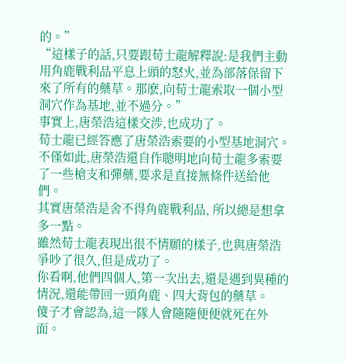的。”
“這樣子的話,只要跟荀士龍解釋說:是我們主動用角鹿戰利品平息上頭的怒火,並為部落保留下來了所有的藥草。那麽,向荀士龍索取一個小型洞穴作為基地,並不過分。”
事實上,唐榮浩這樣交涉,也成功了。
荀士龍已經答應了唐榮浩索要的小型基地洞穴。不僅如此,唐榮浩還自作聰明地向荀士龍多索要了一些槍支和彈藥,要求是直接無條件送給他們。
其實唐榮浩是舍不得角鹿戰利品, 所以總是想拿多一點。
雖然荀士龍表現出很不情願的樣子,也與唐榮浩爭吵了很久,但是成功了。
你看啊,他們四個人,第一次出去,還是遇到異種的情況,還能帶回一頭角鹿、四大背包的藥草。
傻子才會認為,這一隊人會隨隨便便就死在外面。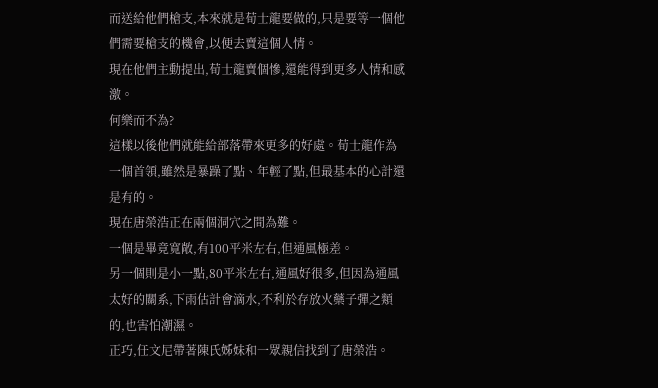而送給他們槍支,本來就是荀士龍要做的,只是要等一個他們需要槍支的機會,以便去賣這個人情。
現在他們主動提出,荀士龍賣個慘,還能得到更多人情和感激。
何樂而不為?
這樣以後他們就能給部落帶來更多的好處。荀士龍作為一個首領,雖然是暴躁了點、年輕了點,但最基本的心計還是有的。
現在唐榮浩正在兩個洞穴之間為難。
一個是畢竟寬敞,有100平米左右,但通風極差。
另一個則是小一點,80平米左右,通風好很多,但因為通風太好的關系,下雨估計會滴水,不利於存放火藥子彈之類的,也害怕潮濕。
正巧,任文尼帶著陳氏姊妹和一眾親信找到了唐榮浩。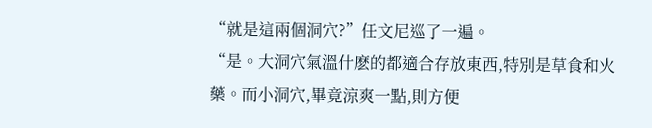“就是這兩個洞穴?”任文尼巡了一遍。
“是。大洞穴氣溫什麽的都適合存放東西,特別是草食和火藥。而小洞穴,畢竟涼爽一點,則方便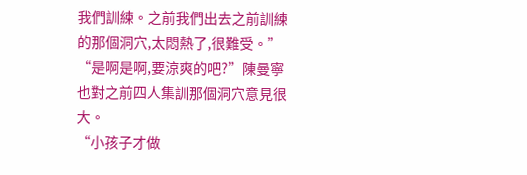我們訓練。之前我們出去之前訓練的那個洞穴,太悶熱了,很難受。”
“是啊是啊,要涼爽的吧?”陳曼寧也對之前四人集訓那個洞穴意見很大。
“小孩子才做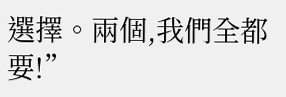選擇。兩個,我們全都要!”